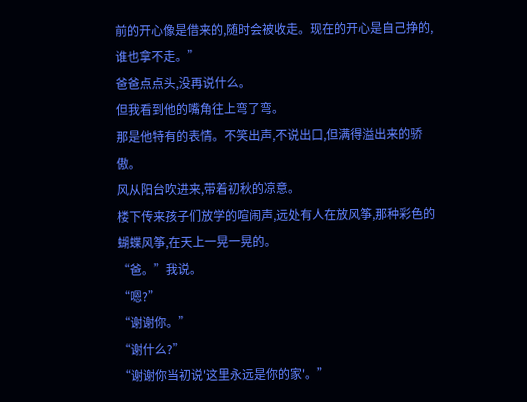前的开心像是借来的,随时会被收走。现在的开心是自己挣的,谁也拿不走。”
爸爸点点头,没再说什么。
但我看到他的嘴角往上弯了弯。
那是他特有的表情。不笑出声,不说出口,但满得溢出来的骄傲。
风从阳台吹进来,带着初秋的凉意。
楼下传来孩子们放学的喧闹声,远处有人在放风筝,那种彩色的蝴蝶风筝,在天上一晃一晃的。
“爸。”我说。
“嗯?”
“谢谢你。”
“谢什么?”
“谢谢你当初说'这里永远是你的家'。”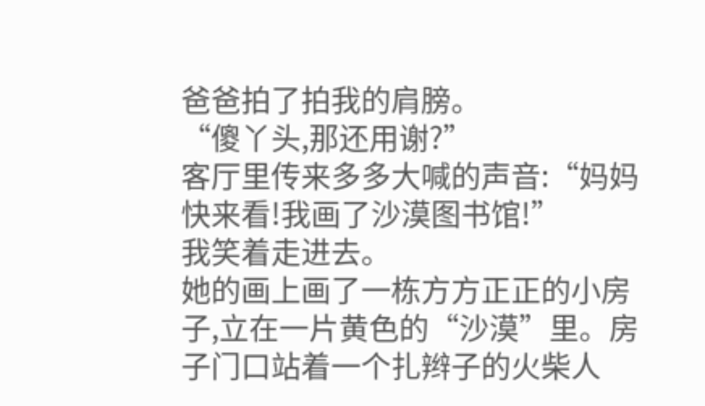爸爸拍了拍我的肩膀。
“傻丫头,那还用谢?”
客厅里传来多多大喊的声音:“妈妈快来看!我画了沙漠图书馆!”
我笑着走进去。
她的画上画了一栋方方正正的小房子,立在一片黄色的“沙漠”里。房子门口站着一个扎辫子的火柴人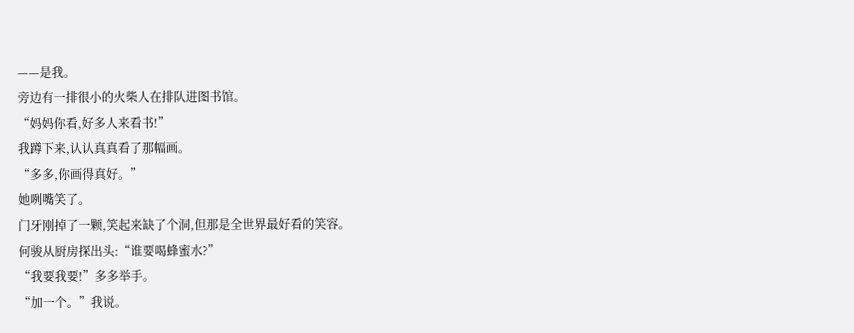——是我。
旁边有一排很小的火柴人在排队进图书馆。
“妈妈你看,好多人来看书!”
我蹲下来,认认真真看了那幅画。
“多多,你画得真好。”
她咧嘴笑了。
门牙刚掉了一颗,笑起来缺了个洞,但那是全世界最好看的笑容。
何骏从厨房探出头:“谁要喝蜂蜜水?”
“我要我要!”多多举手。
“加一个。”我说。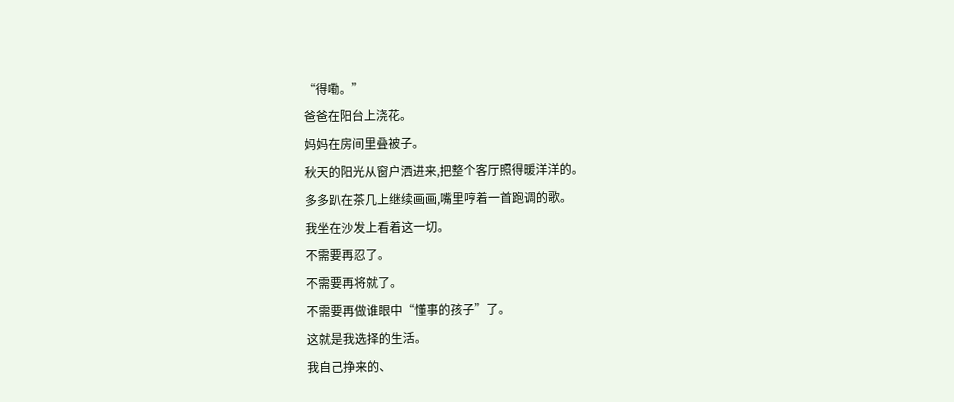“得嘞。”
爸爸在阳台上浇花。
妈妈在房间里叠被子。
秋天的阳光从窗户洒进来,把整个客厅照得暖洋洋的。
多多趴在茶几上继续画画,嘴里哼着一首跑调的歌。
我坐在沙发上看着这一切。
不需要再忍了。
不需要再将就了。
不需要再做谁眼中“懂事的孩子”了。
这就是我选择的生活。
我自己挣来的、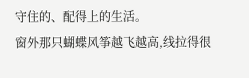守住的、配得上的生活。
窗外那只蝴蝶风筝越飞越高,线拉得很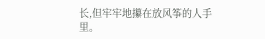长,但牢牢地攥在放风筝的人手里。